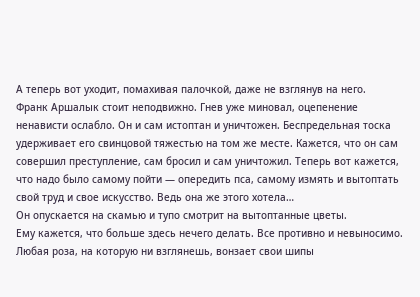А теперь вот уходит, помахивая палочкой, даже не взглянув на него.
Франк Аршалык стоит неподвижно. Гнев уже миновал, оцепенение ненависти ослабло. Он и сам истоптан и уничтожен. Беспредельная тоска удерживает его свинцовой тяжестью на том же месте. Кажется, что он сам совершил преступление, сам бросил и сам уничтожил. Теперь вот кажется, что надо было самому пойти — опередить пса, самому измять и вытоптать свой труд и свое искусство. Ведь она же этого хотела…
Он опускается на скамью и тупо смотрит на вытоптанные цветы.
Ему кажется, что больше здесь нечего делать. Все противно и невыносимо. Любая роза, на которую ни взглянешь, вонзает свои шипы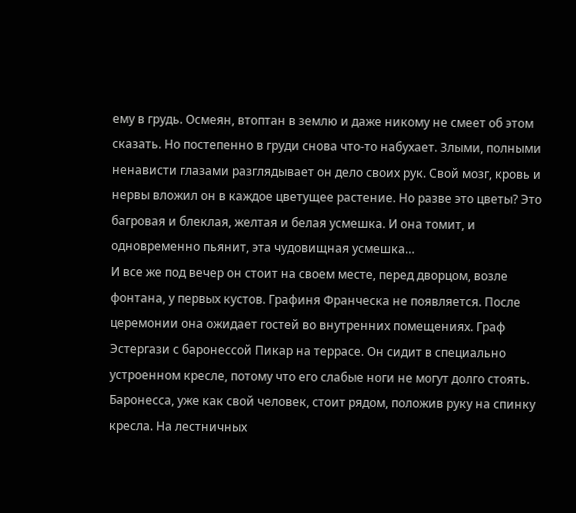ему в грудь. Осмеян, втоптан в землю и даже никому не смеет об этом сказать. Но постепенно в груди снова что-то набухает. Злыми, полными ненависти глазами разглядывает он дело своих рук. Свой мозг, кровь и нервы вложил он в каждое цветущее растение. Но разве это цветы? Это багровая и блеклая, желтая и белая усмешка. И она томит, и одновременно пьянит, эта чудовищная усмешка…
И все же под вечер он стоит на своем месте, перед дворцом, возле фонтана, у первых кустов. Графиня Франческа не появляется. После церемонии она ожидает гостей во внутренних помещениях. Граф Эстергази с баронессой Пикар на террасе. Он сидит в специально устроенном кресле, потому что его слабые ноги не могут долго стоять. Баронесса, уже как свой человек, стоит рядом, положив руку на спинку кресла. На лестничных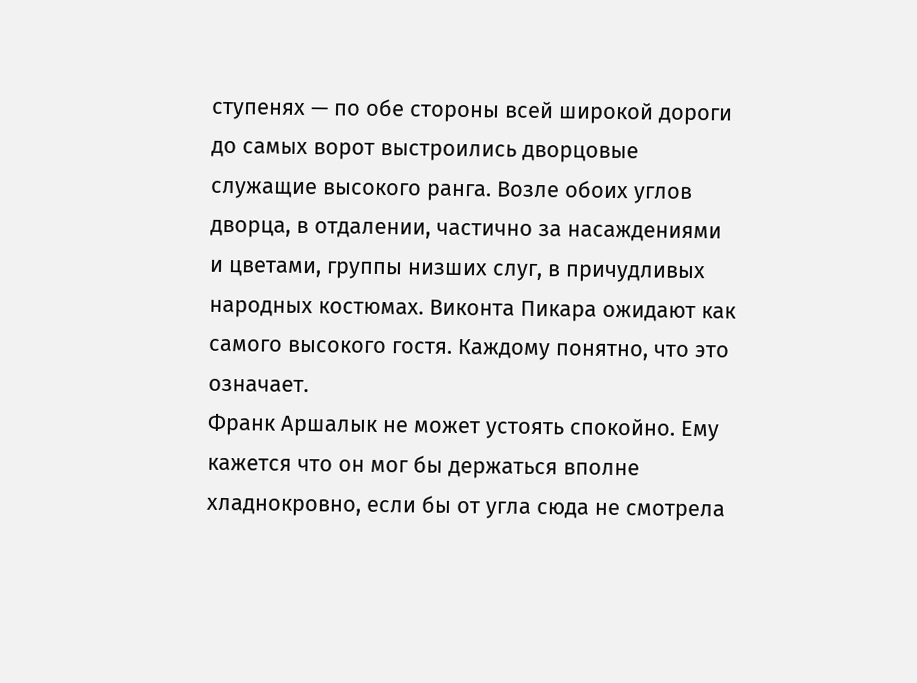ступенях — по обе стороны всей широкой дороги до самых ворот выстроились дворцовые служащие высокого ранга. Возле обоих углов дворца, в отдалении, частично за насаждениями и цветами, группы низших слуг, в причудливых народных костюмах. Виконта Пикара ожидают как самого высокого гостя. Каждому понятно, что это означает.
Франк Аршалык не может устоять спокойно. Ему кажется что он мог бы держаться вполне хладнокровно, если бы от угла сюда не смотрела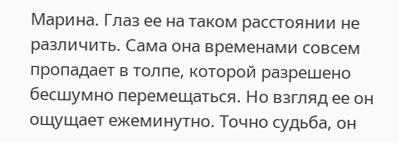Марина. Глаз ее на таком расстоянии не различить. Сама она временами совсем пропадает в толпе, которой разрешено бесшумно перемещаться. Но взгляд ее он ощущает ежеминутно. Точно судьба, он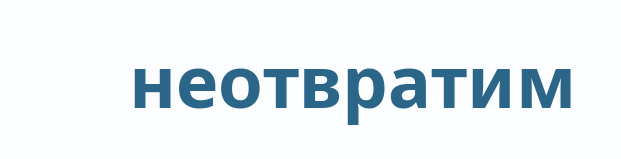неотвратим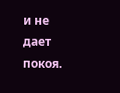и не дает покоя.